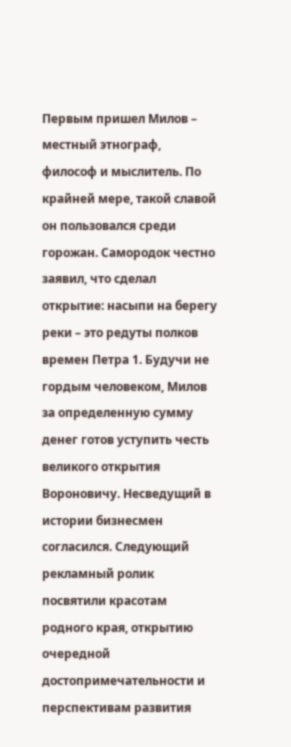Первым пришел Милов – местный этнограф, философ и мыслитель. По крайней мере, такой славой он пользовался среди горожан. Самородок честно заявил, что сделал открытие: насыпи на берегу реки – это редуты полков времен Петра 1. Будучи не гордым человеком, Милов за определенную сумму денег готов уступить честь великого открытия Вороновичу. Несведущий в истории бизнесмен согласился. Следующий рекламный ролик посвятили красотам родного края, открытию очередной достопримечательности и перспективам развития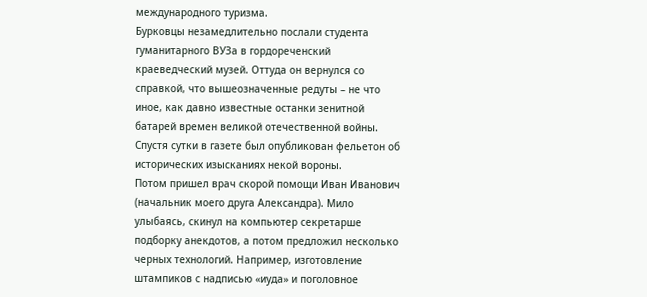международного туризма.
Бурковцы незамедлительно послали студента гуманитарного ВУЗа в гордореченский краеведческий музей. Оттуда он вернулся со справкой, что вышеозначенные редуты – не что иное, как давно известные останки зенитной батарей времен великой отечественной войны. Спустя сутки в газете был опубликован фельетон об исторических изысканиях некой вороны.
Потом пришел врач скорой помощи Иван Иванович (начальник моего друга Александра). Мило улыбаясь, скинул на компьютер секретарше подборку анекдотов, а потом предложил несколько черных технологий. Например, изготовление штампиков с надписью «иуда» и поголовное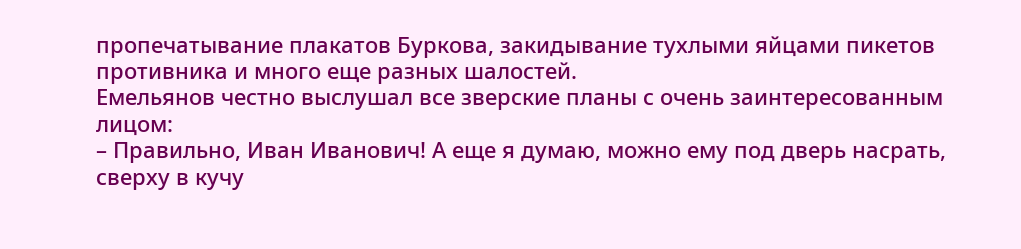пропечатывание плакатов Буркова, закидывание тухлыми яйцами пикетов противника и много еще разных шалостей.
Емельянов честно выслушал все зверские планы с очень заинтересованным лицом:
– Правильно, Иван Иванович! А еще я думаю, можно ему под дверь насрать, сверху в кучу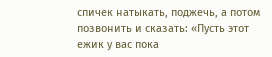спичек натыкать, поджечь, а потом позвонить и сказать: «Пусть этот ежик у вас пока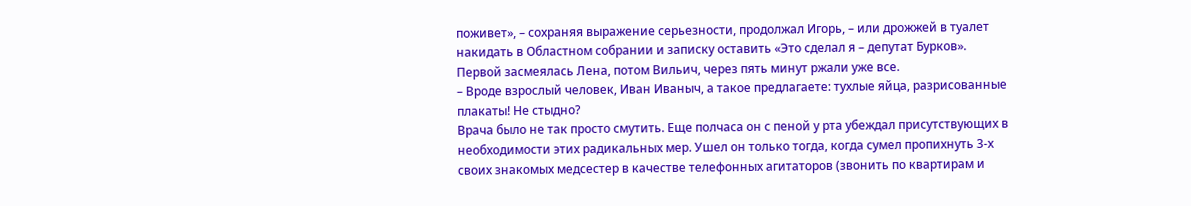поживет», – сохраняя выражение серьезности, продолжал Игорь, – или дрожжей в туалет накидать в Областном собрании и записку оставить «Это сделал я – депутат Бурков».
Первой засмеялась Лена, потом Вильич, через пять минут ржали уже все.
– Вроде взрослый человек, Иван Иваныч, а такое предлагаете: тухлые яйца, разрисованные плакаты! Не стыдно?
Врача было не так просто смутить. Еще полчаса он с пеной у рта убеждал присутствующих в необходимости этих радикальных мер. Ушел он только тогда, когда сумел пропихнуть 3-х своих знакомых медсестер в качестве телефонных агитаторов (звонить по квартирам и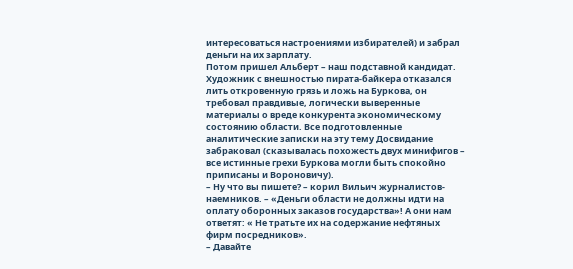интересоваться настроениями избирателей) и забрал деньги на их зарплату.
Потом пришел Альберт – наш подставной кандидат. Художник с внешностью пирата-байкера отказался лить откровенную грязь и ложь на Буркова, он требовал правдивые, логически выверенные материалы о вреде конкурента экономическому состоянию области. Все подготовленные аналитические записки на эту тему Досвидание забраковал (сказывалась похожесть двух минифигов – все истинные грехи Буркова могли быть спокойно приписаны и Вороновичу).
– Ну что вы пишете? – корил Вильич журналистов-наемников. – «Деньги области не должны идти на оплату оборонных заказов государства»! А они нам ответят: « Не тратьте их на содержание нефтяных фирм посредников».
– Давайте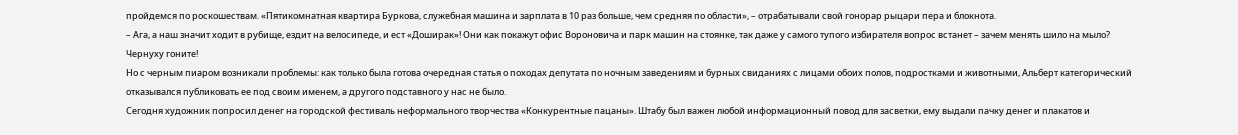пройдемся по роскошествам. «Пятикомнатная квартира Буркова, служебная машина и зарплата в 10 раз больше, чем средняя по области», – отрабатывали свой гонорар рыцари пера и блокнота.
– Ага, а наш значит ходит в рубище, ездит на велосипеде, и ест «Доширак»! Они как покажут офис Вороновича и парк машин на стоянке, так даже у самого тупого избирателя вопрос встанет – зачем менять шило на мыло? Чернуху гоните!
Но с черным пиаром возникали проблемы: как только была готова очередная статья о походах депутата по ночным заведениям и бурных свиданиях с лицами обоих полов, подростками и животными, Альберт категорический отказывался публиковать ее под своим именем, а другого подставного у нас не было.
Сегодня художник попросил денег на городской фестиваль неформального творчества «Конкурентные пацаны». Штабу был важен любой информационный повод для засветки, ему выдали пачку денег и плакатов и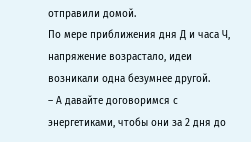отправили домой.
По мере приближения дня Д и часа Ч, напряжение возрастало, идеи возникали одна безумнее другой.
– А давайте договоримся с энергетиками, чтобы они за 2 дня до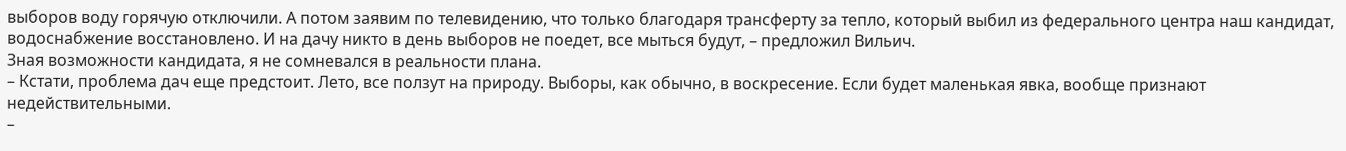выборов воду горячую отключили. А потом заявим по телевидению, что только благодаря трансферту за тепло, который выбил из федерального центра наш кандидат, водоснабжение восстановлено. И на дачу никто в день выборов не поедет, все мыться будут, – предложил Вильич.
Зная возможности кандидата, я не сомневался в реальности плана.
– Кстати, проблема дач еще предстоит. Лето, все ползут на природу. Выборы, как обычно, в воскресение. Если будет маленькая явка, вообще признают недействительными.
–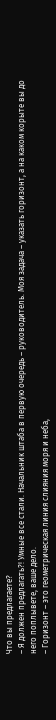Что вы предлагаете?
– Я должен предлагать?! Умные все стали. Начальник штаба в первую очередь – руководитель. Моя задача – указать горизонт, а на каком корыте вы до него поплывете, ваше дело.
– Горизонт – это геометрическая линия слияния моря и неба,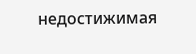недостижимая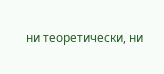ни теоретически, ни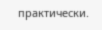практически.